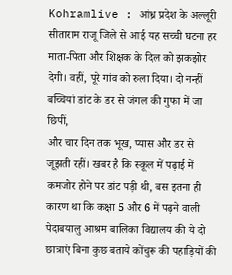Kohramlive : आंध्र प्रदेश के अल्लूरी सीताराम राजू जिले से आई यह सच्ची घटना हर माता-पिता और शिक्षक के दिल को झकझोर देगी। वहीं, पूरे गांव को रुला दिया। दो नन्हीं बच्चियां डांट के डर से जंगल की गुफा में जा छिपीं,
और चार दिन तक भूख, प्यास और डर से जूझती रहीं। खबर है कि स्कूल में पढ़ाई में कमजोर होने पर डांट पड़ी थी, बस इतना ही कारण था कि कक्षा 5 और 6 में पढ़ने वाली पेदाबयालु आश्रम बालिका विद्यालय की ये दो छात्राएं बिना कुछ बताये कोंचुरू की पहाड़ियों की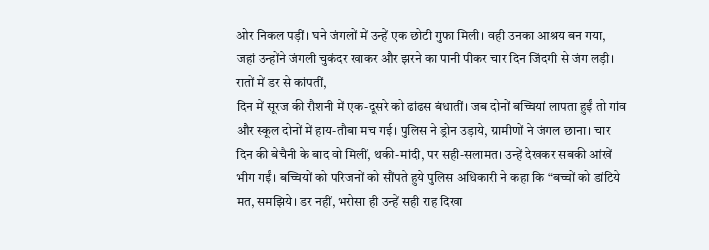ओर निकल पड़ीं। घने जंगलों में उन्हें एक छोटी गुफा मिली। वही उनका आश्रय बन गया,
जहां उन्होंने जंगली चुकंदर खाकर और झरने का पानी पीकर चार दिन जिंदगी से जंग लड़ी। रातों में डर से कांपतीं,
दिन में सूरज की रौशनी में एक-दूसरे को ढांढस बंधातीं। जब दोनों बच्चियां लापता हुईं तो गांव और स्कूल दोनों में हाय-तौबा मच गई। पुलिस ने ड्रोन उड़ाये, ग्रामीणों ने जंगल छाना। चार दिन की बेचैनी के बाद वो मिलीं, थकी-मांदी, पर सही-सलामत। उन्हें देखकर सबकी आंखें भीग गईं। बच्चियों को परिजनों को सौंपते हुये पुलिस अधिकारी ने कहा कि “बच्चों को डांटिये मत, समझिये। डर नहीं, भरोसा ही उन्हें सही राह दिखा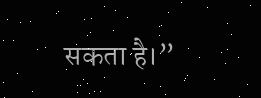सकता है।”